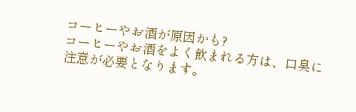コーヒーやお酒が原因かも?
コーヒーやお酒をよく飲まれる方は、口臭に注意が必要となります。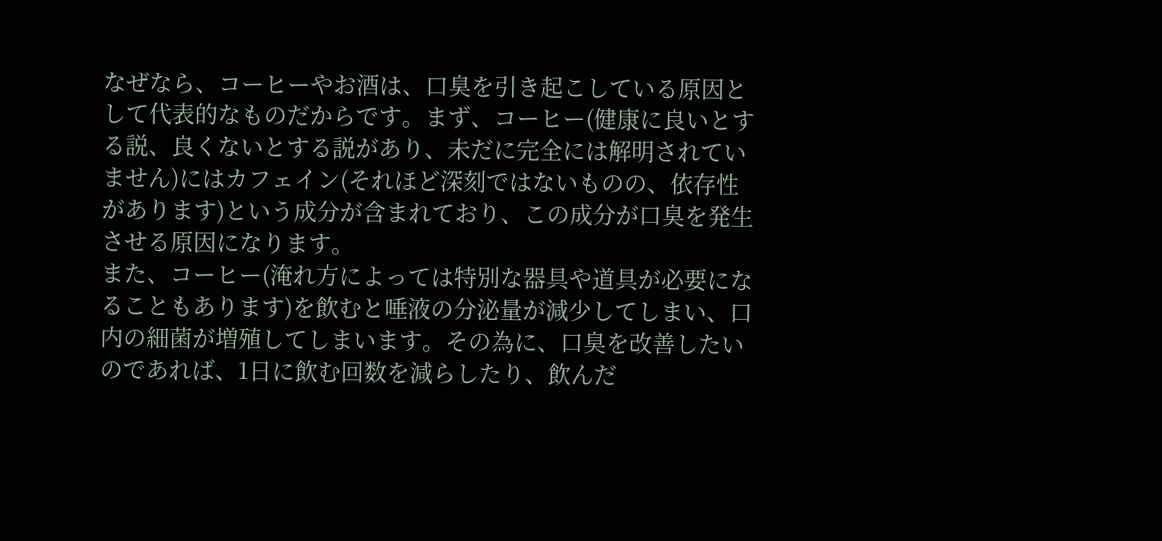なぜなら、コーヒーやお酒は、口臭を引き起こしている原因として代表的なものだからです。まず、コーヒー(健康に良いとする説、良くないとする説があり、未だに完全には解明されていません)にはカフェイン(それほど深刻ではないものの、依存性があります)という成分が含まれており、この成分が口臭を発生させる原因になります。
また、コーヒー(淹れ方によっては特別な器具や道具が必要になることもあります)を飲むと唾液の分泌量が減少してしまい、口内の細菌が増殖してしまいます。その為に、口臭を改善したいのであれば、1日に飲む回数を減らしたり、飲んだ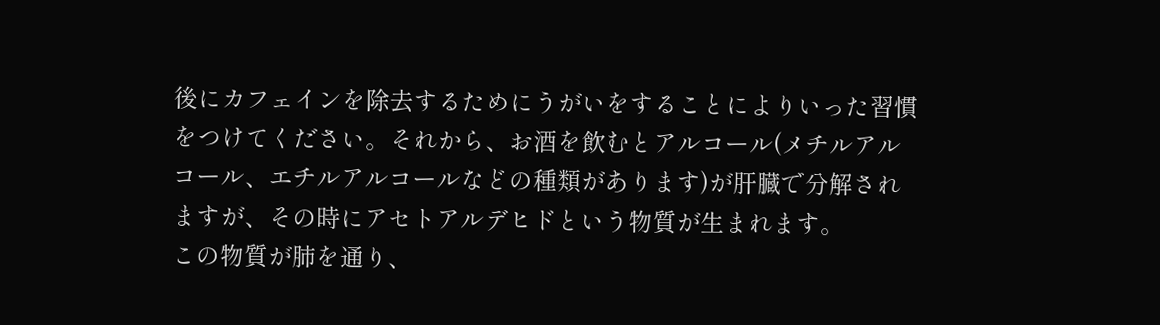後にカフェインを除去するためにうがいをすることによりいった習慣をつけてください。それから、お酒を飲むとアルコール(メチルアルコール、エチルアルコールなどの種類があります)が肝臓で分解されますが、その時にアセトアルデヒドという物質が生まれます。
この物質が肺を通り、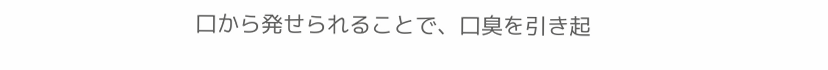口から発せられることで、口臭を引き起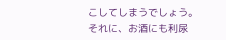こしてしまうでしょう。
それに、お酒にも利尿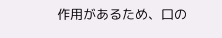作用があるため、口の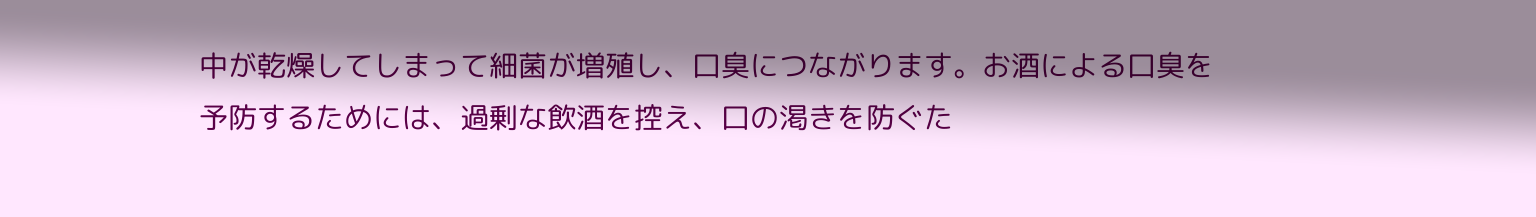中が乾燥してしまって細菌が増殖し、口臭につながります。お酒による口臭を予防するためには、過剰な飲酒を控え、口の渇きを防ぐた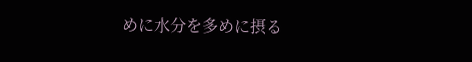めに水分を多めに摂る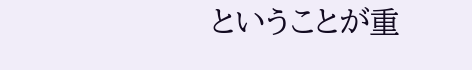ということが重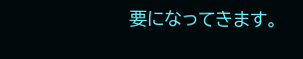要になってきます。